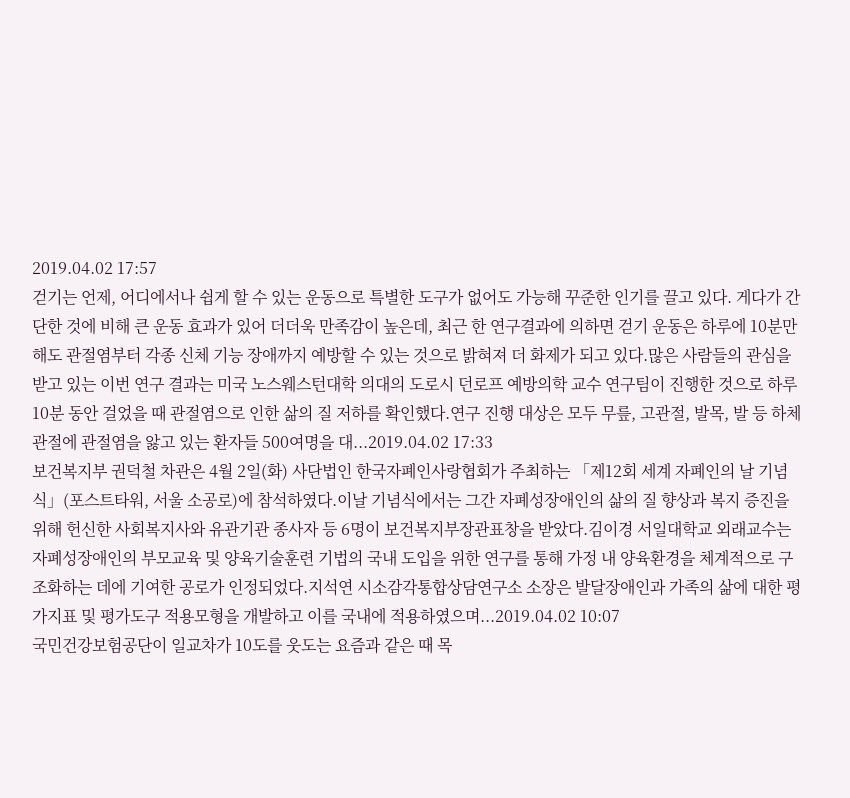2019.04.02 17:57
걷기는 언제, 어디에서나 쉽게 할 수 있는 운동으로 특별한 도구가 없어도 가능해 꾸준한 인기를 끌고 있다. 게다가 간단한 것에 비해 큰 운동 효과가 있어 더더욱 만족감이 높은데, 최근 한 연구결과에 의하면 걷기 운동은 하루에 10분만 해도 관절염부터 각종 신체 기능 장애까지 예방할 수 있는 것으로 밝혀져 더 화제가 되고 있다.많은 사람들의 관심을 받고 있는 이번 연구 결과는 미국 노스웨스턴대학 의대의 도로시 던로프 예방의학 교수 연구팀이 진행한 것으로 하루 10분 동안 걸었을 때 관절염으로 인한 삶의 질 저하를 확인했다.연구 진행 대상은 모두 무릎, 고관절, 발목, 발 등 하체 관절에 관절염을 앓고 있는 환자들 500여명을 대...2019.04.02 17:33
보건복지부 권덕철 차관은 4월 2일(화) 사단법인 한국자폐인사랑협회가 주최하는 「제12회 세계 자폐인의 날 기념식」(포스트타워, 서울 소공로)에 참석하였다.이날 기념식에서는 그간 자폐성장애인의 삶의 질 향상과 복지 증진을 위해 헌신한 사회복지사와 유관기관 종사자 등 6명이 보건복지부장관표창을 받았다.김이경 서일대학교 외래교수는 자폐성장애인의 부모교육 및 양육기술훈련 기법의 국내 도입을 위한 연구를 통해 가정 내 양육환경을 체계적으로 구조화하는 데에 기여한 공로가 인정되었다.지석연 시소감각통합상담연구소 소장은 발달장애인과 가족의 삶에 대한 평가지표 및 평가도구 적용모형을 개발하고 이를 국내에 적용하였으며...2019.04.02 10:07
국민건강보험공단이 일교차가 10도를 웃도는 요즘과 같은 때 목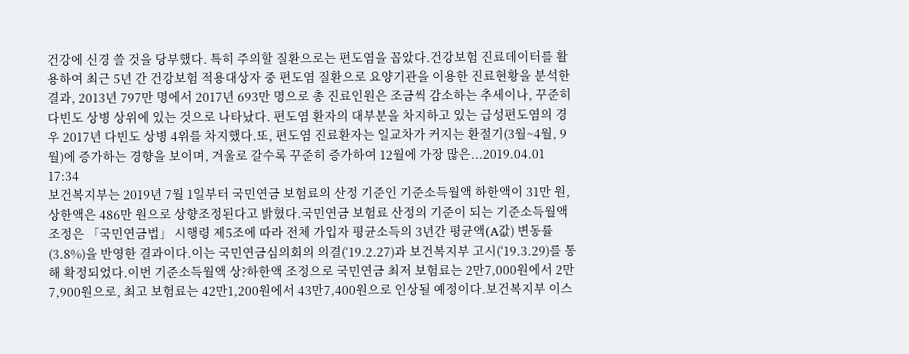건강에 신경 쓸 것을 당부했다. 특히 주의할 질환으로는 편도염을 꼽았다.건강보험 진료데이터를 활용하여 최근 5년 간 건강보험 적용대상자 중 편도염 질환으로 요양기관을 이용한 진료현황을 분석한 결과, 2013년 797만 명에서 2017년 693만 명으로 총 진료인원은 조금씩 감소하는 추세이나, 꾸준히 다빈도 상병 상위에 있는 것으로 나타났다. 편도염 환자의 대부분을 차지하고 있는 급성편도염의 경우 2017년 다빈도 상병 4위를 차지했다.또, 편도염 진료환자는 일교차가 커지는 환절기(3월~4월, 9월)에 증가하는 경향을 보이며, 겨울로 갈수록 꾸준히 증가하여 12월에 가장 많은...2019.04.01 17:34
보건복지부는 2019년 7월 1일부터 국민연금 보험료의 산정 기준인 기준소득월액 하한액이 31만 원, 상한액은 486만 원으로 상향조정된다고 밝혔다.국민연금 보험료 산정의 기준이 되는 기준소득월액 조정은 「국민연금법」 시행령 제5조에 따라 전체 가입자 평균소득의 3년간 평균액(A값) 변동률(3.8%)을 반영한 결과이다.이는 국민연금심의회의 의결(‘19.2.27)과 보건복지부 고시(‘19.3.29)를 통해 확정되었다.이번 기준소득월액 상?하한액 조정으로 국민연금 최저 보험료는 2만7,000원에서 2만7,900원으로, 최고 보험료는 42만1,200원에서 43만7,400원으로 인상될 예정이다.보건복지부 이스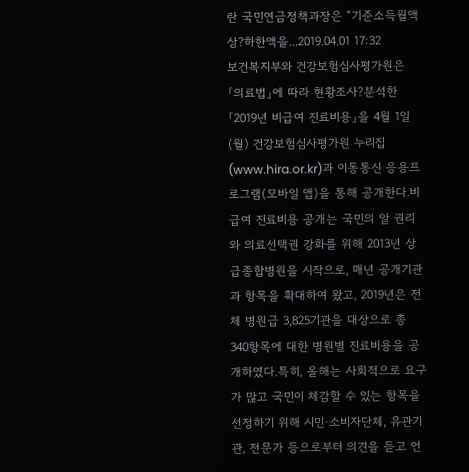란 국민연금정책과장은 “기준소득월액 상?하한액을...2019.04.01 17:32
보건복지부와 건강보험심사평가원은 「의료법」에 따라 현황조사?분석한 「2019년 비급여 진료비용」을 4월 1일(월) 건강보험심사평가원 누리집(www.hira.or.kr)과 이동통신 응용프로그램(모바일 앱)을 통해 공개한다.비급여 진료비용 공개는 국민의 알 권리와 의료선택권 강화를 위해 2013년 상급종합병원을 시작으로, 매년 공개기관과 항목을 확대하여 왔고, 2019년은 전체 병원급 3,825기관을 대상으로 총 340항목에 대한 병원별 진료비용을 공개하였다.특히, 올해는 사회적으로 요구가 많고 국민이 체감할 수 있는 항목을 선정하기 위해 시민·소비자단체, 유관기관, 전문가 등으로부터 의견을 듣고 언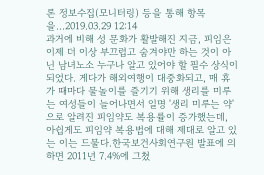론 정보수집(모니터링) 등을 통해 항목을...2019.03.29 12:14
과거에 비해 성 문화가 활발해진 지금, 피임은 이제 더 이상 부끄럽고 숨겨야만 하는 것이 아닌 남녀노소 누구나 알고 있어야 할 필수 상식이 되었다. 게다가 해외여행이 대중화되고, 매 휴가 때마다 물놀이를 즐기기 위해 생리를 미루는 여성들이 늘어나면서 일명 '생리 미루는 약'으로 알려진 피임약도 복용률이 증가했는데, 아쉽게도 피임약 복용법에 대해 제대로 알고 있는 이는 드물다.한국보건사회연구원 발표에 의하면 2011년 7.4%에 그쳤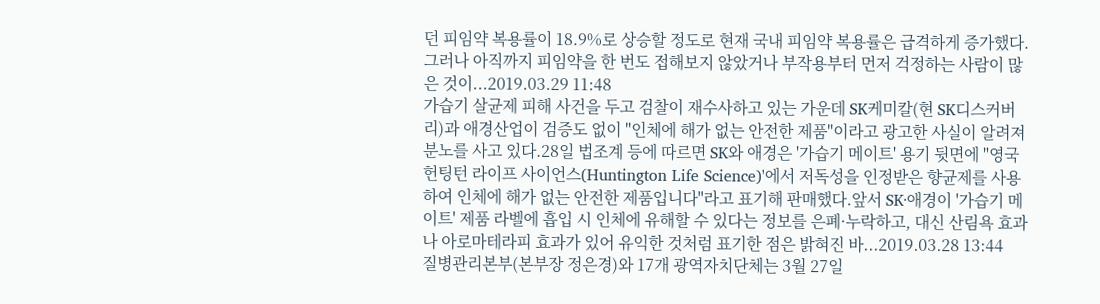던 피임약 복용률이 18.9%로 상승할 정도로 현재 국내 피임약 복용률은 급격하게 증가했다. 그러나 아직까지 피임약을 한 번도 접해보지 않았거나 부작용부터 먼저 걱정하는 사람이 많은 것이...2019.03.29 11:48
가습기 살균제 피해 사건을 두고 검찰이 재수사하고 있는 가운데 SK케미칼(현 SK디스커버리)과 애경산업이 검증도 없이 "인체에 해가 없는 안전한 제품"이라고 광고한 사실이 알려져 분노를 사고 있다.28일 법조계 등에 따르면 SK와 애경은 '가습기 메이트' 용기 뒷면에 "영국 헌팅턴 라이프 사이언스(Huntington Life Science)'에서 저독성을 인정받은 향균제를 사용하여 인체에 해가 없는 안전한 제품입니다"라고 표기해 판매했다.앞서 SK·애경이 '가습기 메이트' 제품 라벨에 흡입 시 인체에 유해할 수 있다는 정보를 은폐·누락하고, 대신 산림욕 효과나 아로마테라피 효과가 있어 유익한 것처럼 표기한 점은 밝혀진 바...2019.03.28 13:44
질병관리본부(본부장 정은경)와 17개 광역자치단체는 3월 27일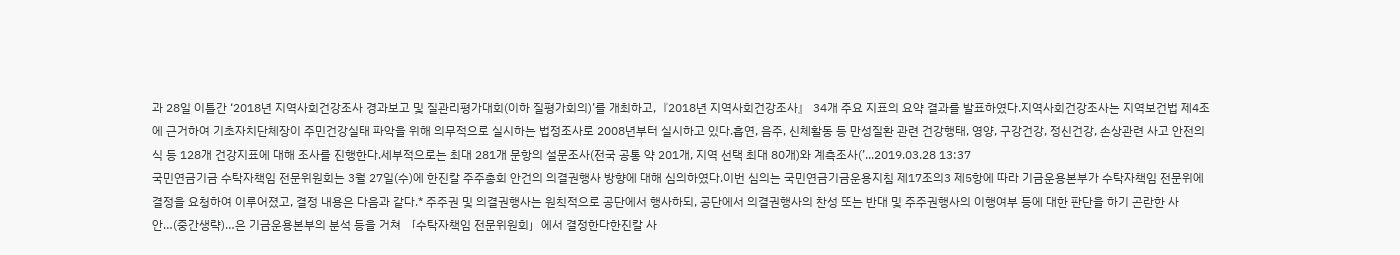과 28일 이틀간 ‘2018년 지역사회건강조사 경과보고 및 질관리평가대회(이하 질평가회의)’를 개최하고,『2018년 지역사회건강조사』 34개 주요 지표의 요약 결과를 발표하였다.지역사회건강조사는 지역보건법 제4조에 근거하여 기초자치단체장이 주민건강실태 파악을 위해 의무적으로 실시하는 법정조사로 2008년부터 실시하고 있다.흡연, 음주, 신체활동 등 만성질환 관련 건강행태, 영양, 구강건강, 정신건강, 손상관련 사고 안전의식 등 128개 건강지표에 대해 조사를 진행한다.세부적으로는 최대 281개 문항의 설문조사(전국 공통 약 201개, 지역 선택 최대 80개)와 계측조사(’...2019.03.28 13:37
국민연금기금 수탁자책임 전문위원회는 3월 27일(수)에 한진칼 주주총회 안건의 의결권행사 방향에 대해 심의하였다.이번 심의는 국민연금기금운용지침 제17조의3 제5항에 따라 기금운용본부가 수탁자책임 전문위에 결정을 요청하여 이루어졌고, 결정 내용은 다음과 같다.* 주주권 및 의결권행사는 원칙적으로 공단에서 행사하되, 공단에서 의결권행사의 찬성 또는 반대 및 주주권행사의 이행여부 등에 대한 판단을 하기 곤란한 사안…(중간생략)…은 기금운용본부의 분석 등을 거쳐 「수탁자책임 전문위원회」에서 결정한다한진칼 사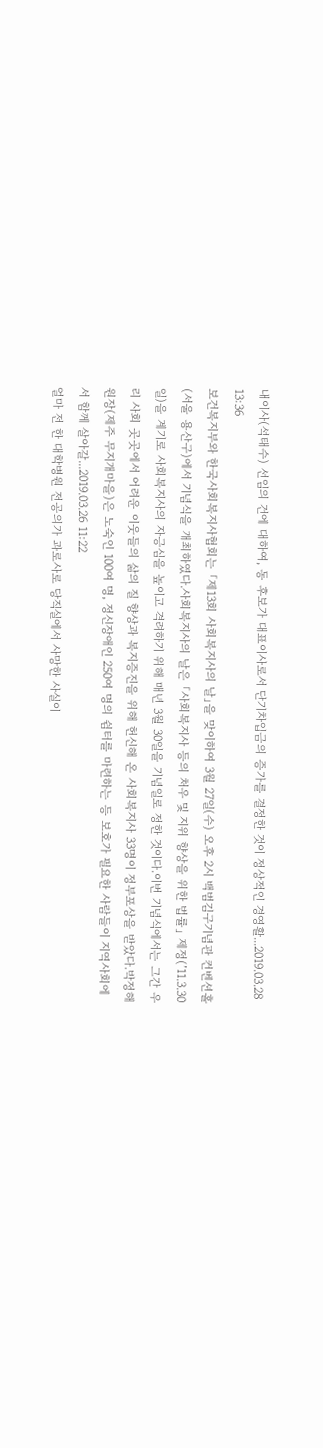내이사(석태수) 선임의 건에 대하여, 동 후보가 대표이사로서 단기차입금의 증가를 결정한 것이 정상적인 경영활...2019.03.28 13:36
보건복지부와 한국사회복지사협회는 「제13회 사회복지사의 날」을 맞이하여 3월 27일(수) 오후 2시 백범김구기념관 컨벤션홀(서울 용산구)에서 기념식을 개최하였다.사회복지사의 날은 「사회복지사 등의 처우 및 지위 향상을 위한 법률」 제정(’11.3.30일)을 계기로 사회복지사의 자긍심을 높이고 격려하기 위해 매년 3월 30일을 기념일로 정한 것이다.이번 기념식에서는 그간 우리 사회 곳곳에서 어려운 이웃들의 삶의 질 향상과 복지증진을 위해 헌신해 온 사회복지사 33명이 정부포상을 받았다.박정해 원장(제주 무지개마을)은 노숙인 100여 명, 정신장애인 250여 명의 쉼터를 마련하는 등 보호가 필요한 사람들이 지역사회에서 함께 살아갈...2019.03.26 11:22
얼마 전 한 대학병원 전공의가 과로사로 당직실에서 사망한 사실이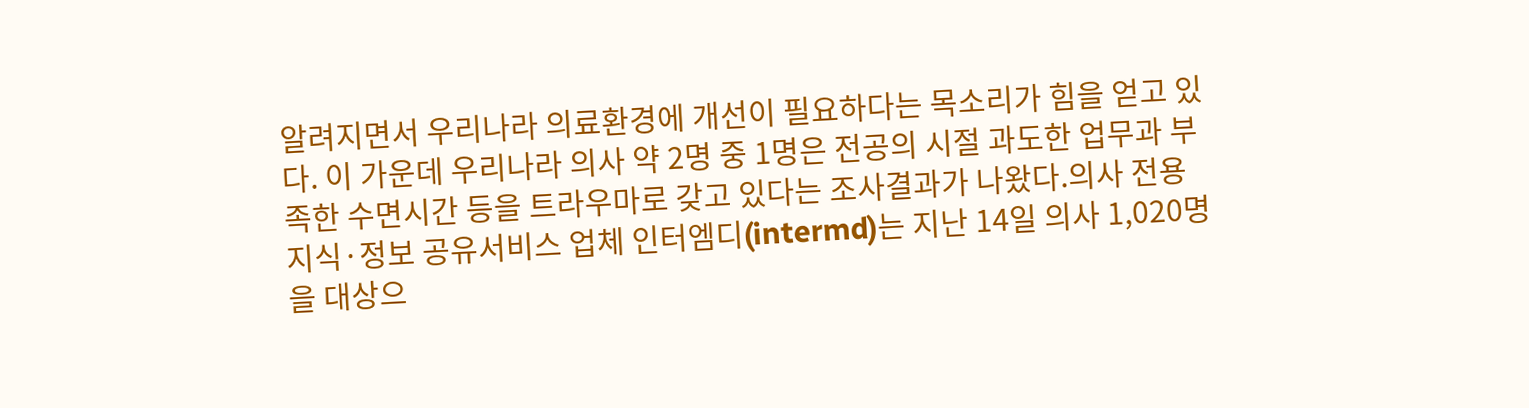알려지면서 우리나라 의료환경에 개선이 필요하다는 목소리가 힘을 얻고 있다. 이 가운데 우리나라 의사 약 2명 중 1명은 전공의 시절 과도한 업무과 부족한 수면시간 등을 트라우마로 갖고 있다는 조사결과가 나왔다.의사 전용 지식·정보 공유서비스 업체 인터엠디(intermd)는 지난 14일 의사 1,020명을 대상으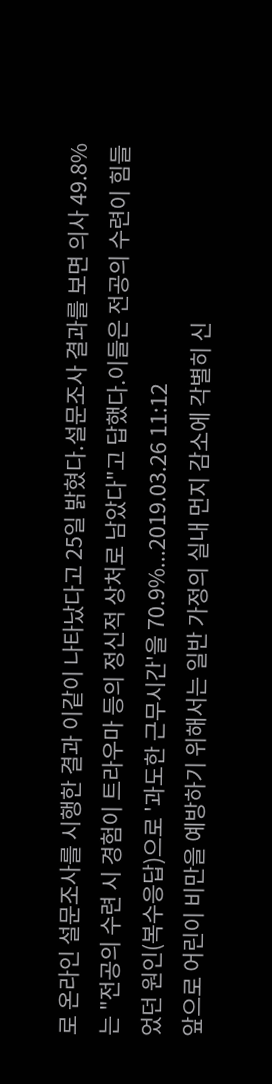로 온라인 설문조사를 시행한 결과 이같이 나타났다고 25일 밝혔다.설문조사 결과를 보면 의사 49.8%는 "전공의 수련 시 경험이 트라우마 등의 정신적 상처로 남았다"고 답했다.이들은 전공의 수련이 힘들었던 원인(복수응답)으로 '과도한 근무시간'을 70.9%...2019.03.26 11:12
앞으로 어린이 비만을 예방하기 위해서는 일반 가정의 실내 먼지 감소에 각별히 신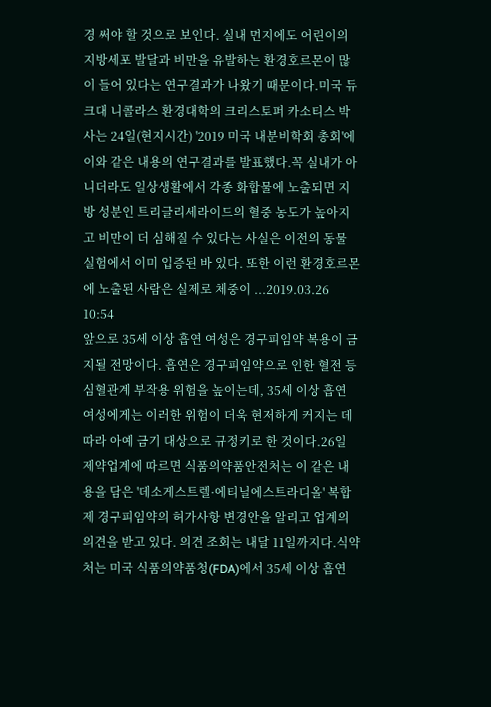경 써야 할 것으로 보인다. 실내 먼지에도 어린이의 지방세포 발달과 비만을 유발하는 환경호르몬이 많이 들어 있다는 연구결과가 나왔기 때문이다.미국 듀크대 니콜라스 환경대학의 크리스토퍼 카소티스 박사는 24일(현지시간) '2019 미국 내분비학회 총회'에 이와 같은 내용의 연구결과를 발표했다.꼭 실내가 아니더라도 일상생활에서 각종 화합물에 노출되면 지방 성분인 트리글리세라이드의 혈중 농도가 높아지고 비만이 더 심해질 수 있다는 사실은 이전의 동물 실험에서 이미 입증된 바 있다. 또한 이런 환경호르몬에 노출된 사람은 실제로 체중이 ...2019.03.26 10:54
앞으로 35세 이상 흡연 여성은 경구피임약 복용이 금지될 전망이다. 흡연은 경구피임약으로 인한 혈전 등 심혈관계 부작용 위험을 높이는데, 35세 이상 흡연 여성에게는 이러한 위험이 더욱 현저하게 커지는 데 따라 아예 금기 대상으로 규정키로 한 것이다.26일 제약업계에 따르면 식품의약품안전처는 이 같은 내용을 담은 '데소게스트렐·에티닐에스트라디올' 복합제 경구피임약의 허가사항 변경안을 알리고 업계의 의견을 받고 있다. 의견 조회는 내달 11일까지다.식약처는 미국 식품의약품청(FDA)에서 35세 이상 흡연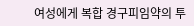여성에게 복합 경구피임약의 투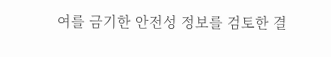여를 금기한 안전성 정보를 검토한 결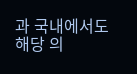과 국내에서도 해당 의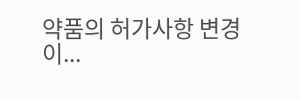약품의 허가사항 변경이...